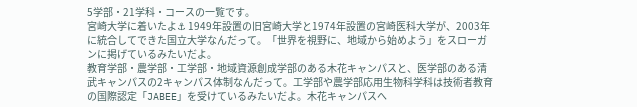5学部・21学科・コースの一覧です。
宮崎大学に着いたよ⚓ 1949年設置の旧宮崎大学と1974年設置の宮崎医科大学が、2003年に統合してできた国立大学なんだって。「世界を視野に、地域から始めよう」をスローガンに掲げているみたいだよ。
教育学部・農学部・工学部・地域資源創成学部のある木花キャンパスと、医学部のある清武キャンパスの2キャンパス体制なんだって。工学部や農学部応用生物科学科は技術者教育の国際認定「JABEE」を受けているみたいだよ。木花キャンパスへ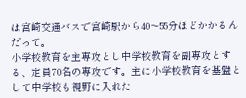は宮崎交通バスで宮崎駅から40〜55分ほどかかるんだって。
小学校教育を主専攻とし中学校教育を副専攻とする、定員70名の専攻です。主に小学校教育を基盤として中学校も視野に入れた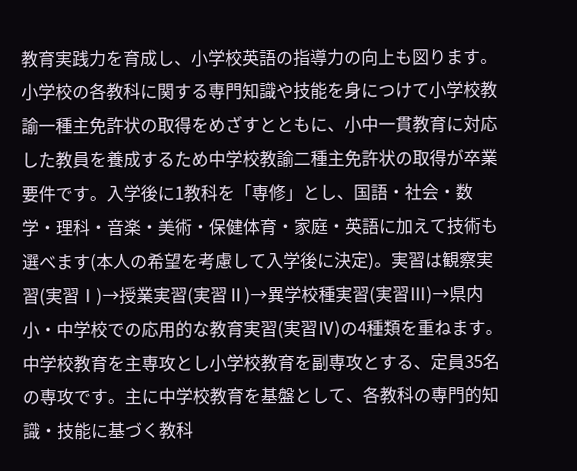教育実践力を育成し、小学校英語の指導力の向上も図ります。小学校の各教科に関する専門知識や技能を身につけて小学校教諭一種主免許状の取得をめざすとともに、小中一貫教育に対応した教員を養成するため中学校教諭二種主免許状の取得が卒業要件です。入学後に1教科を「専修」とし、国語・社会・数学・理科・音楽・美術・保健体育・家庭・英語に加えて技術も選べます(本人の希望を考慮して入学後に決定)。実習は観察実習(実習Ⅰ)→授業実習(実習Ⅱ)→異学校種実習(実習Ⅲ)→県内小・中学校での応用的な教育実習(実習Ⅳ)の4種類を重ねます。
中学校教育を主専攻とし小学校教育を副専攻とする、定員35名の専攻です。主に中学校教育を基盤として、各教科の専門的知識・技能に基づく教科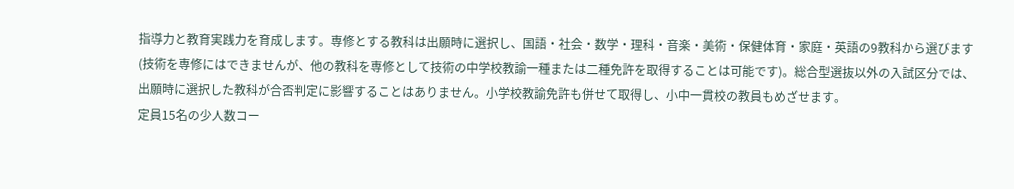指導力と教育実践力を育成します。専修とする教科は出願時に選択し、国語・社会・数学・理科・音楽・美術・保健体育・家庭・英語の9教科から選びます(技術を専修にはできませんが、他の教科を専修として技術の中学校教諭一種または二種免許を取得することは可能です)。総合型選抜以外の入試区分では、出願時に選択した教科が合否判定に影響することはありません。小学校教諭免許も併せて取得し、小中一貫校の教員もめざせます。
定員15名の少人数コー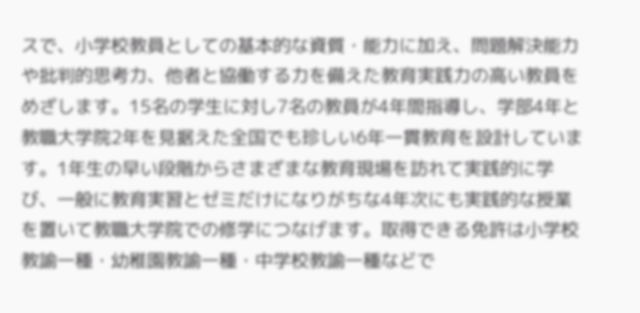スで、小学校教員としての基本的な資質・能力に加え、問題解決能力や批判的思考力、他者と協働する力を備えた教育実践力の高い教員をめざします。15名の学生に対し7名の教員が4年間指導し、学部4年と教職大学院2年を見据えた全国でも珍しい6年一貫教育を設計しています。1年生の早い段階からさまざまな教育現場を訪れて実践的に学び、一般に教育実習とゼミだけになりがちな4年次にも実践的な授業を置いて教職大学院での修学につなげます。取得できる免許は小学校教諭一種・幼稚園教諭一種・中学校教諭一種などで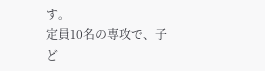す。
定員10名の専攻で、子ど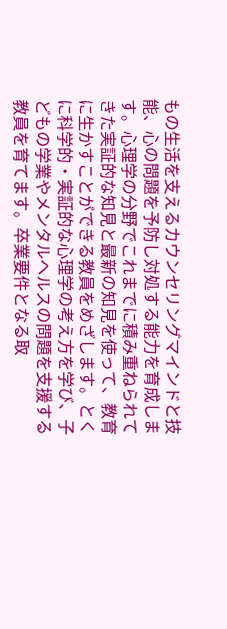もの生活を支えるカウンセリングマインドと技能、心の問題を予防し対処する能力を育成します。心理学の分野でこれまでに積み重ねられてきた実証的な知見と最新の知見を使って、教育に生かすことができる教員をめざします。とくに科学的・実証的な心理学の考え方を学び、子どもの学業やメンタルヘルスの問題を支援する教員を育てます。卒業要件となる取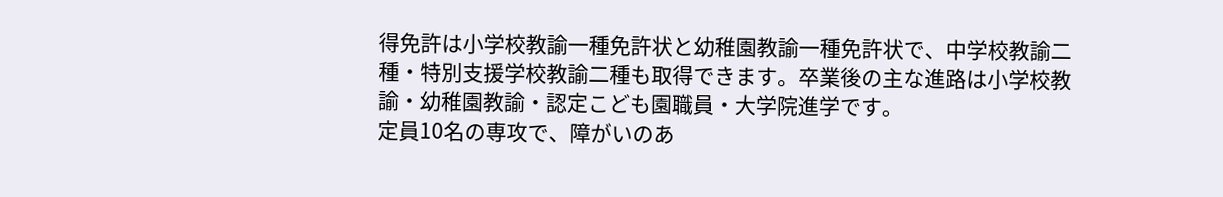得免許は小学校教諭一種免許状と幼稚園教諭一種免許状で、中学校教諭二種・特別支援学校教諭二種も取得できます。卒業後の主な進路は小学校教諭・幼稚園教諭・認定こども園職員・大学院進学です。
定員10名の専攻で、障がいのあ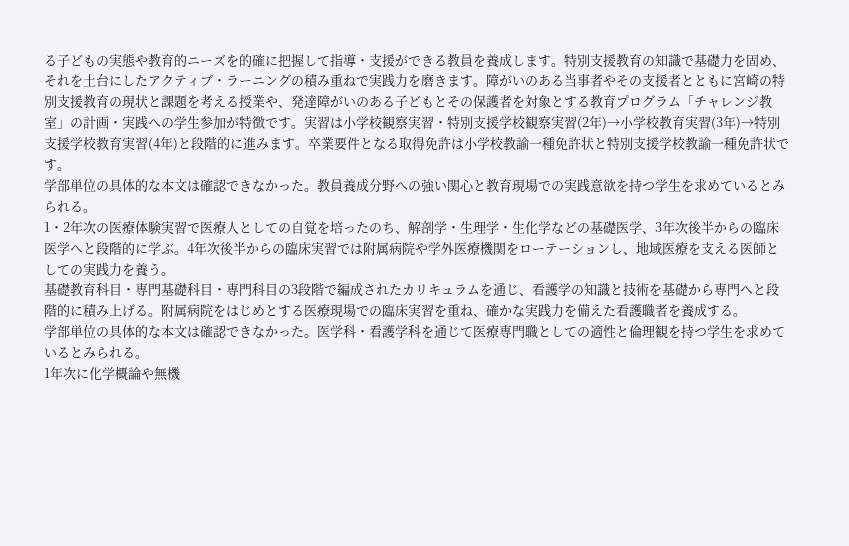る子どもの実態や教育的ニーズを的確に把握して指導・支援ができる教員を養成します。特別支援教育の知識で基礎力を固め、それを土台にしたアクティブ・ラーニングの積み重ねで実践力を磨きます。障がいのある当事者やその支援者とともに宮崎の特別支援教育の現状と課題を考える授業や、発達障がいのある子どもとその保護者を対象とする教育プログラム「チャレンジ教室」の計画・実践への学生参加が特徴です。実習は小学校観察実習・特別支援学校観察実習(2年)→小学校教育実習(3年)→特別支援学校教育実習(4年)と段階的に進みます。卒業要件となる取得免許は小学校教諭一種免許状と特別支援学校教諭一種免許状です。
学部単位の具体的な本文は確認できなかった。教員養成分野への強い関心と教育現場での実践意欲を持つ学生を求めているとみられる。
1・2年次の医療体験実習で医療人としての自覚を培ったのち、解剖学・生理学・生化学などの基礎医学、3年次後半からの臨床医学へと段階的に学ぶ。4年次後半からの臨床実習では附属病院や学外医療機関をローテーションし、地域医療を支える医師としての実践力を養う。
基礎教育科目・専門基礎科目・専門科目の3段階で編成されたカリキュラムを通じ、看護学の知識と技術を基礎から専門へと段階的に積み上げる。附属病院をはじめとする医療現場での臨床実習を重ね、確かな実践力を備えた看護職者を養成する。
学部単位の具体的な本文は確認できなかった。医学科・看護学科を通じて医療専門職としての適性と倫理観を持つ学生を求めているとみられる。
1年次に化学概論や無機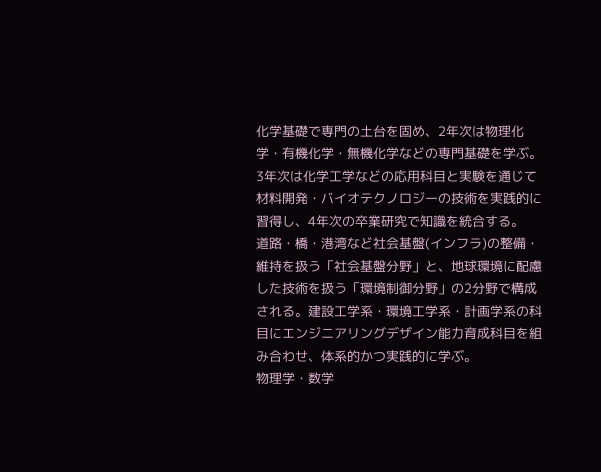化学基礎で専門の土台を固め、2年次は物理化学・有機化学・無機化学などの専門基礎を学ぶ。3年次は化学工学などの応用科目と実験を通じて材料開発・バイオテクノロジーの技術を実践的に習得し、4年次の卒業研究で知識を統合する。
道路・橋・港湾など社会基盤(インフラ)の整備・維持を扱う「社会基盤分野」と、地球環境に配慮した技術を扱う「環境制御分野」の2分野で構成される。建設工学系・環境工学系・計画学系の科目にエンジニアリングデザイン能力育成科目を組み合わせ、体系的かつ実践的に学ぶ。
物理学・数学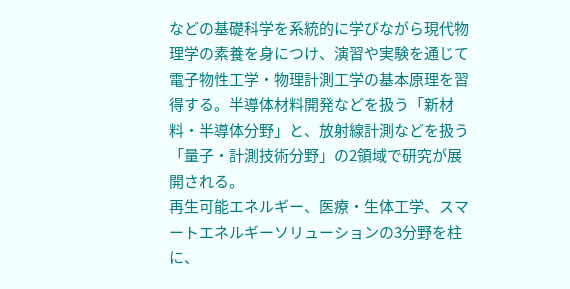などの基礎科学を系統的に学びながら現代物理学の素養を身につけ、演習や実験を通じて電子物性工学・物理計測工学の基本原理を習得する。半導体材料開発などを扱う「新材料・半導体分野」と、放射線計測などを扱う「量子・計測技術分野」の2領域で研究が展開される。
再生可能エネルギー、医療・生体工学、スマートエネルギーソリューションの3分野を柱に、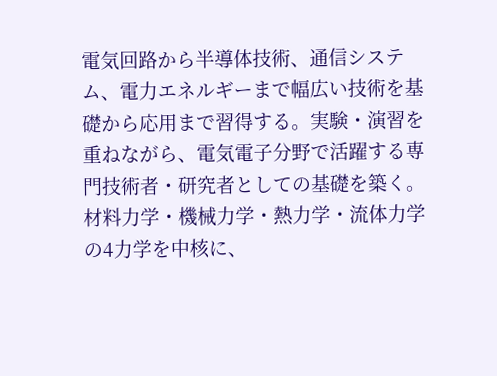電気回路から半導体技術、通信システム、電力エネルギーまで幅広い技術を基礎から応用まで習得する。実験・演習を重ねながら、電気電子分野で活躍する専門技術者・研究者としての基礎を築く。
材料力学・機械力学・熱力学・流体力学の4力学を中核に、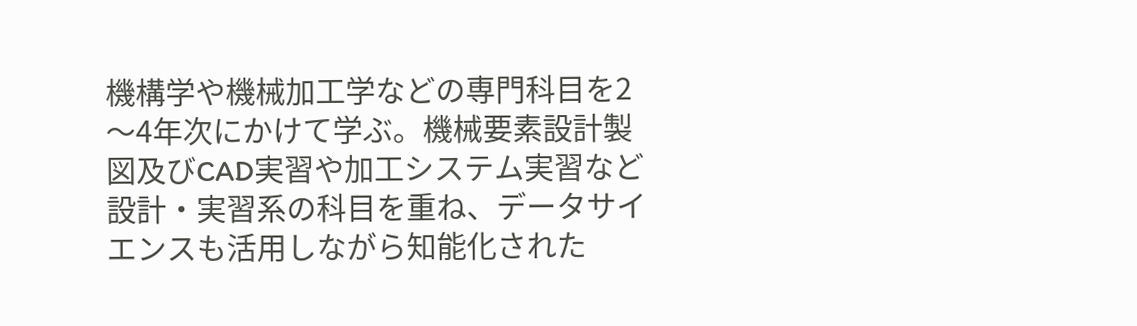機構学や機械加工学などの専門科目を2〜4年次にかけて学ぶ。機械要素設計製図及びCAD実習や加工システム実習など設計・実習系の科目を重ね、データサイエンスも活用しながら知能化された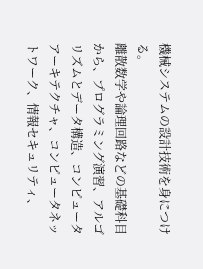機械システムの設計技術を身につける。
離散数学や論理回路などの基礎科目から、プログラミング演習、アルゴリズムとデータ構造、コンピュータアーキテクチャ、コンピュータネットワーク、情報セキュリティ、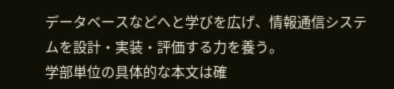データベースなどへと学びを広げ、情報通信システムを設計・実装・評価する力を養う。
学部単位の具体的な本文は確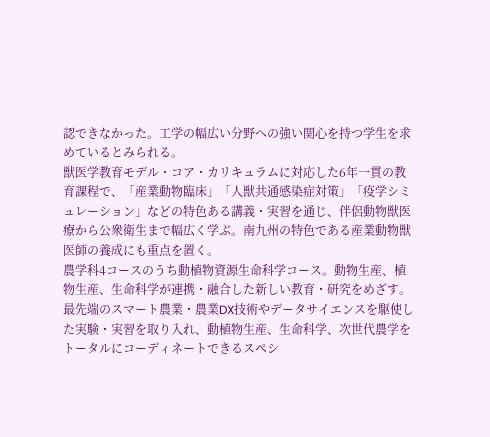認できなかった。工学の幅広い分野への強い関心を持つ学生を求めているとみられる。
獣医学教育モデル・コア・カリキュラムに対応した6年一貫の教育課程で、「産業動物臨床」「人獣共通感染症対策」「疫学シミュレーション」などの特色ある講義・実習を通じ、伴侶動物獣医療から公衆衛生まで幅広く学ぶ。南九州の特色である産業動物獣医師の養成にも重点を置く。
農学科4コースのうち動植物資源生命科学コース。動物生産、植物生産、生命科学が連携・融合した新しい教育・研究をめざす。最先端のスマート農業・農業DX技術やデータサイエンスを駆使した実験・実習を取り入れ、動植物生産、生命科学、次世代農学をトータルにコーディネートできるスペシ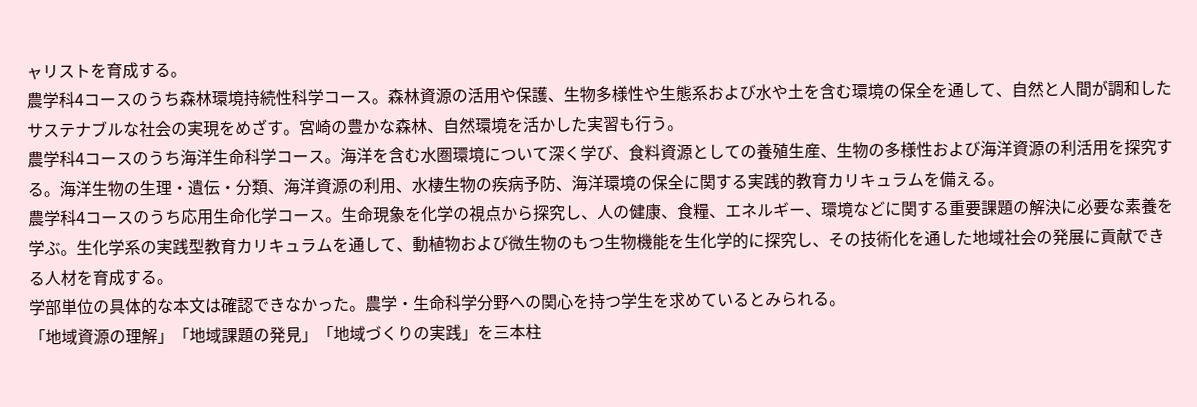ャリストを育成する。
農学科4コースのうち森林環境持続性科学コース。森林資源の活用や保護、生物多様性や生態系および水や土を含む環境の保全を通して、自然と人間が調和したサステナブルな社会の実現をめざす。宮崎の豊かな森林、自然環境を活かした実習も行う。
農学科4コースのうち海洋生命科学コース。海洋を含む水圏環境について深く学び、食料資源としての養殖生産、生物の多様性および海洋資源の利活用を探究する。海洋生物の生理・遺伝・分類、海洋資源の利用、水棲生物の疾病予防、海洋環境の保全に関する実践的教育カリキュラムを備える。
農学科4コースのうち応用生命化学コース。生命現象を化学の視点から探究し、人の健康、食糧、エネルギー、環境などに関する重要課題の解決に必要な素養を学ぶ。生化学系の実践型教育カリキュラムを通して、動植物および微生物のもつ生物機能を生化学的に探究し、その技術化を通した地域社会の発展に貢献できる人材を育成する。
学部単位の具体的な本文は確認できなかった。農学・生命科学分野への関心を持つ学生を求めているとみられる。
「地域資源の理解」「地域課題の発見」「地域づくりの実践」を三本柱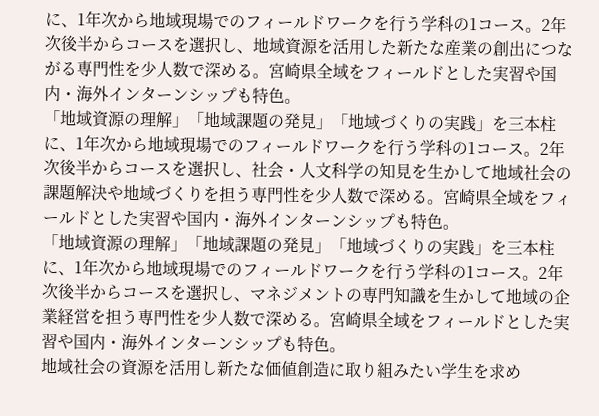に、1年次から地域現場でのフィールドワークを行う学科の1コース。2年次後半からコースを選択し、地域資源を活用した新たな産業の創出につながる専門性を少人数で深める。宮崎県全域をフィールドとした実習や国内・海外インターンシップも特色。
「地域資源の理解」「地域課題の発見」「地域づくりの実践」を三本柱に、1年次から地域現場でのフィールドワークを行う学科の1コース。2年次後半からコースを選択し、社会・人文科学の知見を生かして地域社会の課題解決や地域づくりを担う専門性を少人数で深める。宮崎県全域をフィールドとした実習や国内・海外インターンシップも特色。
「地域資源の理解」「地域課題の発見」「地域づくりの実践」を三本柱に、1年次から地域現場でのフィールドワークを行う学科の1コース。2年次後半からコースを選択し、マネジメントの専門知識を生かして地域の企業経営を担う専門性を少人数で深める。宮崎県全域をフィールドとした実習や国内・海外インターンシップも特色。
地域社会の資源を活用し新たな価値創造に取り組みたい学生を求め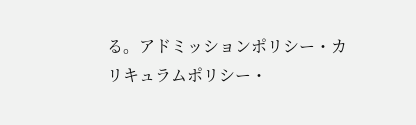る。アドミッションポリシー・カリキュラムポリシー・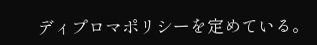ディプロマポリシーを定めている。